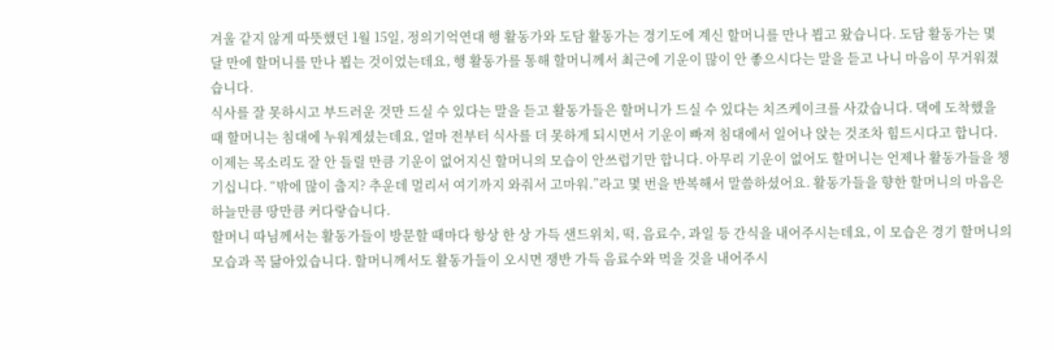겨울 같지 않게 따뜻했던 1월 15일, 정의기억연대 행 활동가와 도담 활동가는 경기도에 계신 할머니를 만나 뵙고 왔습니다. 도담 활동가는 몇 달 만에 할머니를 만나 뵙는 것이었는데요, 행 활동가를 통해 할머니께서 최근에 기운이 많이 안 좋으시다는 말을 듣고 나니 마음이 무거워졌습니다.
식사를 잘 못하시고 부드러운 것만 드실 수 있다는 말을 듣고 활동가들은 할머니가 드실 수 있다는 치즈케이크를 사갔습니다. 댁에 도착했을 때 할머니는 침대에 누워계셨는데요, 얼마 전부터 식사를 더 못하게 되시면서 기운이 빠져 침대에서 일어나 앉는 것조차 힘드시다고 합니다. 이제는 목소리도 잘 안 들릴 만큼 기운이 없어지신 할머니의 모습이 안쓰럽기만 합니다. 아무리 기운이 없어도 할머니는 언제나 활동가들을 챙기십니다. “밖에 많이 춥지? 추운데 멀리서 여기까지 와줘서 고마워.”라고 몇 번을 반복해서 말씀하셨어요. 활동가들을 향한 할머니의 마음은 하늘만큼 땅만큼 커다랗습니다.
할머니 따님께서는 활동가들이 방문할 때마다 항상 한 상 가득 샌드위치, 떡, 음료수, 과일 등 간식을 내어주시는데요, 이 모습은 경기 할머니의 모습과 꼭 닮아있습니다. 할머니께서도 활동가들이 오시면 쟁반 가득 음료수와 먹을 것을 내어주시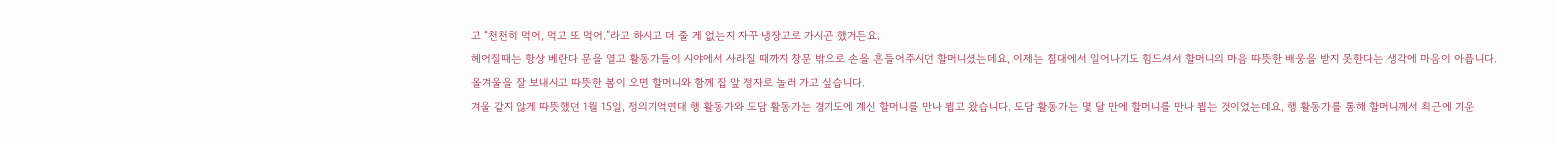고 “천천히 먹어, 먹고 또 먹어.”라고 하시고 더 줄 게 없는지 자꾸 냉장고로 가시곤 했거든요.
헤어질때는 항상 베란다 문을 열고 활동가들이 시야에서 사라질 때까지 창문 밖으로 손을 흔들어주시던 할머니셨는데요, 이제는 침대에서 일어나기도 힘드셔서 할머니의 마음 따뜻한 배웅을 받지 못한다는 생각에 마음이 아픕니다. 올겨울을 잘 보내시고 따뜻한 봄이 오면 할머니와 함께 집 앞 정자로 놀러 가고 싶습니다.
겨울 같지 않게 따뜻했던 1월 15일, 정의기억연대 행 활동가와 도담 활동가는 경기도에 계신 할머니를 만나 뵙고 왔습니다. 도담 활동가는 몇 달 만에 할머니를 만나 뵙는 것이었는데요, 행 활동가를 통해 할머니께서 최근에 기운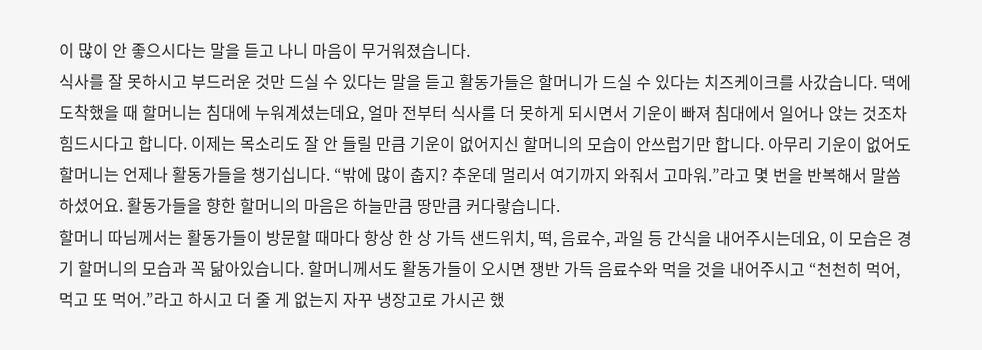이 많이 안 좋으시다는 말을 듣고 나니 마음이 무거워졌습니다.
식사를 잘 못하시고 부드러운 것만 드실 수 있다는 말을 듣고 활동가들은 할머니가 드실 수 있다는 치즈케이크를 사갔습니다. 댁에 도착했을 때 할머니는 침대에 누워계셨는데요, 얼마 전부터 식사를 더 못하게 되시면서 기운이 빠져 침대에서 일어나 앉는 것조차 힘드시다고 합니다. 이제는 목소리도 잘 안 들릴 만큼 기운이 없어지신 할머니의 모습이 안쓰럽기만 합니다. 아무리 기운이 없어도 할머니는 언제나 활동가들을 챙기십니다. “밖에 많이 춥지? 추운데 멀리서 여기까지 와줘서 고마워.”라고 몇 번을 반복해서 말씀하셨어요. 활동가들을 향한 할머니의 마음은 하늘만큼 땅만큼 커다랗습니다.
할머니 따님께서는 활동가들이 방문할 때마다 항상 한 상 가득 샌드위치, 떡, 음료수, 과일 등 간식을 내어주시는데요, 이 모습은 경기 할머니의 모습과 꼭 닮아있습니다. 할머니께서도 활동가들이 오시면 쟁반 가득 음료수와 먹을 것을 내어주시고 “천천히 먹어, 먹고 또 먹어.”라고 하시고 더 줄 게 없는지 자꾸 냉장고로 가시곤 했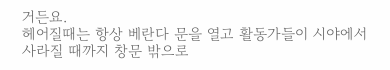거든요.
헤어질때는 항상 베란다 문을 열고 활동가들이 시야에서 사라질 때까지 창문 밖으로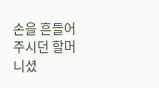손을 흔들어주시던 할머니셨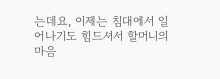는데요, 이제는 침대에서 일어나기도 힘드셔서 할머니의 마음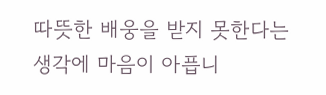따뜻한 배웅을 받지 못한다는 생각에 마음이 아픕니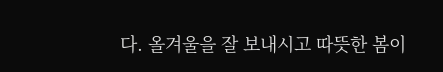다. 올겨울을 잘 보내시고 따뜻한 봄이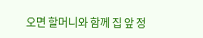오면 할머니와 함께 집 앞 정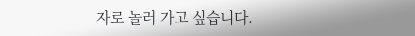자로 놀러 가고 싶습니다.